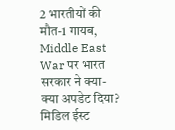2 भारतीयों की मौत-1 गायब, Middle East War पर भारत सरकार ने क्या-क्या अपडेट दिया?
मिडिल ईस्ट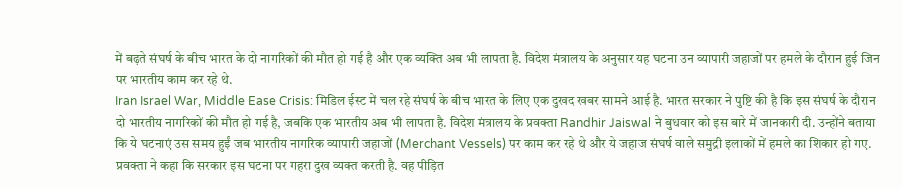में बढ़ते संघर्ष के बीच भारत के दो नागरिकों की मौत हो गई है और एक व्यक्ति अब भी लापता है. विदेश मंत्रालय के अनुसार यह घटना उन व्यापारी जहाजों पर हमले के दौरान हुई जिन पर भारतीय काम कर रहे थे.
Iran Israel War, Middle Ease Crisis: मिडिल ईस्ट में चल रहे संघर्ष के बीच भारत के लिए एक दुखद खबर सामने आई है. भारत सरकार ने पुष्टि की है कि इस संघर्ष के दौरान दो भारतीय नागरिकों की मौत हो गई है, जबकि एक भारतीय अब भी लापता है. विदेश मंत्रालय के प्रवक्ता Randhir Jaiswal ने बुधवार को इस बारे में जानकारी दी. उन्होंने बताया कि ये घटनाएं उस समय हुईं जब भारतीय नागरिक व्यापारी जहाजों (Merchant Vessels) पर काम कर रहे थे और ये जहाज संघर्ष वाले समुद्री इलाकों में हमले का शिकार हो गए.
प्रवक्ता ने कहा कि सरकार इस घटना पर गहरा दुख व्यक्त करती है. वह पीड़ित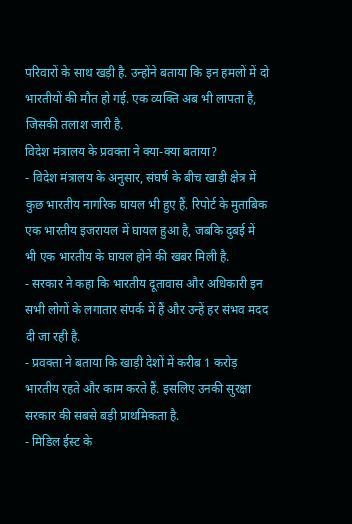परिवारों के साथ खड़ी है. उन्होंने बताया कि इन हमलों में दो भारतीयों की मौत हो गई. एक व्यक्ति अब भी लापता है, जिसकी तलाश जारी है.
विदेश मंत्रालय के प्रवक्ता ने क्या-क्या बताया?
- विदेश मंत्रालय के अनुसार, संघर्ष के बीच खाड़ी क्षेत्र में कुछ भारतीय नागरिक घायल भी हुए हैं. रिपोर्ट के मुताबिक एक भारतीय इजरायल में घायल हुआ है, जबकि दुबई में भी एक भारतीय के घायल होने की खबर मिली है.
- सरकार ने कहा कि भारतीय दूतावास और अधिकारी इन सभी लोगों के लगातार संपर्क में हैं और उन्हें हर संभव मदद दी जा रही है.
- प्रवक्ता ने बताया कि खाड़ी देशों में करीब 1 करोड़ भारतीय रहते और काम करते हैं. इसलिए उनकी सुरक्षा सरकार की सबसे बड़ी प्राथमिकता है.
- मिडिल ईस्ट के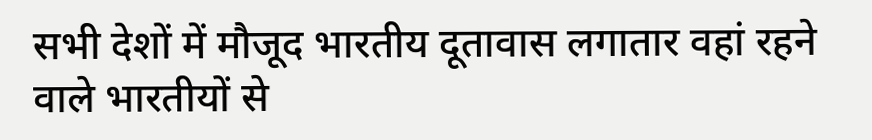सभी देशों में मौजूद भारतीय दूतावास लगातार वहां रहने वाले भारतीयों से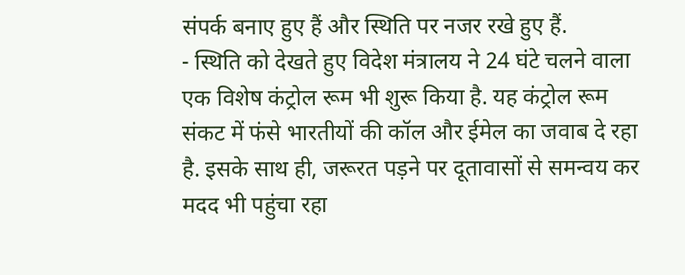संपर्क बनाए हुए हैं और स्थिति पर नजर रखे हुए हैं.
- स्थिति को देखते हुए विदेश मंत्रालय ने 24 घंटे चलने वाला एक विशेष कंट्रोल रूम भी शुरू किया है. यह कंट्रोल रूम संकट में फंसे भारतीयों की कॉल और ईमेल का जवाब दे रहा है. इसके साथ ही, जरूरत पड़ने पर दूतावासों से समन्वय कर मदद भी पहुंचा रहा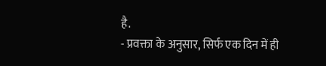है.
- प्रवक्ता के अनुसार, सिर्फ एक दिन में ही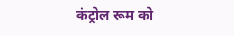कंट्रोल रूम को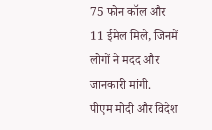75 फोन कॉल और 11 ईमेल मिले, जिनमें लोगों ने मदद और जानकारी मांगी.
पीएम मोदी और विदेश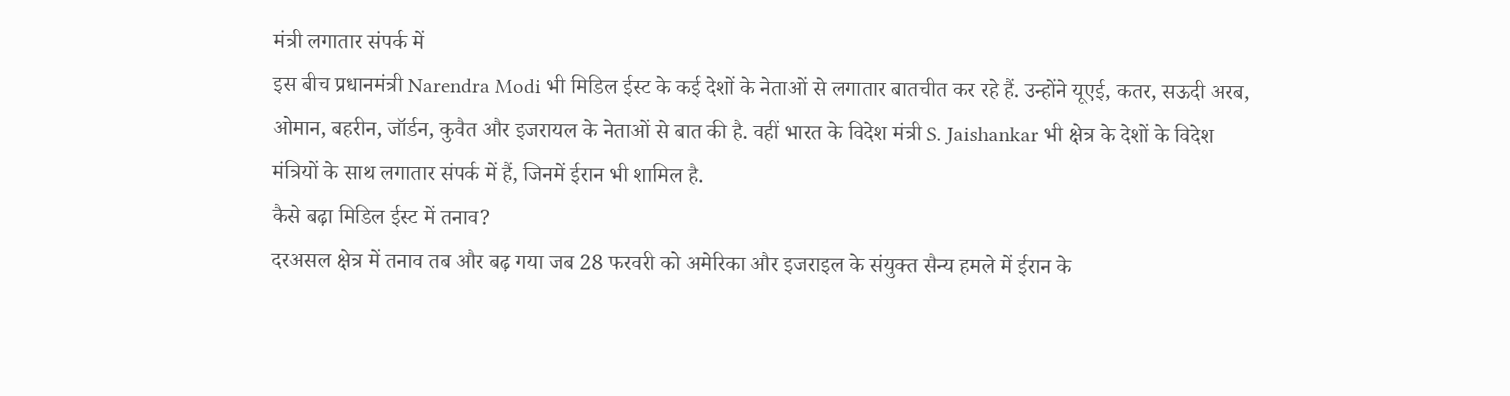मंत्री लगातार संपर्क में
इस बीच प्रधानमंत्री Narendra Modi भी मिडिल ईस्ट के कई देशों के नेताओं से लगातार बातचीत कर रहे हैं. उन्होंने यूएई, कतर, सऊदी अरब, ओमान, बहरीन, जॉर्डन, कुवैत और इजरायल के नेताओं से बात की है. वहीं भारत के विदेश मंत्री S. Jaishankar भी क्षेत्र के देशों के विदेश मंत्रियों के साथ लगातार संपर्क में हैं, जिनमें ईरान भी शामिल है.
कैसे बढ़ा मिडिल ईस्ट में तनाव?
दरअसल क्षेत्र में तनाव तब और बढ़ गया जब 28 फरवरी को अमेरिका और इजराइल के संयुक्त सैन्य हमले में ईरान के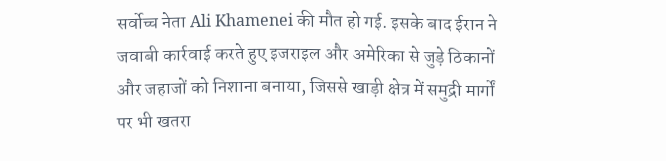सर्वोच्च नेता Ali Khamenei की मौत हो गई. इसके बाद ईरान ने जवाबी कार्रवाई करते हुए इजराइल और अमेरिका से जुड़े ठिकानों और जहाजों को निशाना बनाया, जिससे खाड़ी क्षेत्र में समुद्री मार्गों पर भी खतरा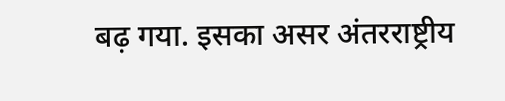बढ़ गया. इसका असर अंतरराष्ट्रीय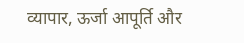व्यापार, ऊर्जा आपूर्ति और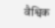वैश्विक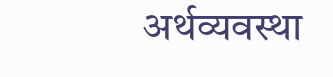अर्थव्यवस्था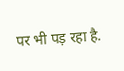पर भी पड़ रहा है.